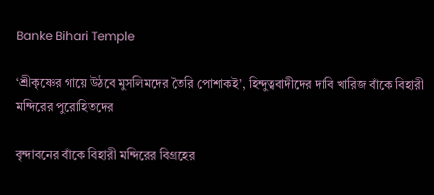Banke Bihari Temple

‘শ্রীকৃষ্ণের গায়ে উঠবে মুসলিমদের তৈরি পোশাকই’, হিন্দুত্ববাদীদের দাবি খারিজ বাঁকে বিহারী মন্দিরের পুরোহিতদের

বৃন্দাবনের বাঁকে বিহারী মন্দিরের বিগ্রহের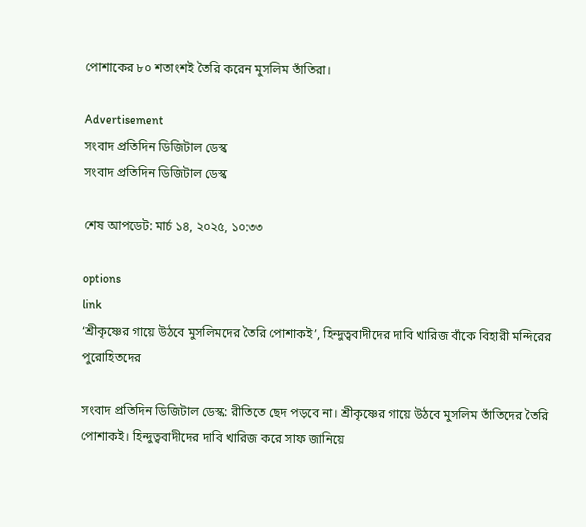পোশাকের ৮০ শতাংশই তৈরি করেন মুসলিম তাঁতিরা।

Advertisement
সংবাদ প্রতিদিন ডিজিটাল ডেস্ক
সংবাদ প্রতিদিন ডিজিটাল ডেস্ক

শেষ আপডেট: মার্চ ১৪, ২০২৫, ১০:৩৩

options
link
‘শ্রীকৃষ্ণের গায়ে উঠবে মুসলিমদের তৈরি পোশাকই’, হিন্দুত্ববাদীদের দাবি খারিজ বাঁকে বিহারী মন্দিরের পুরোহিতদের

সংবাদ প্রতিদিন ডিজিটাল ডেস্ক: রীতিতে ছেদ পড়বে না। শ্রীকৃষ্ণের গায়ে উঠবে মুসলিম তাঁতিদের তৈরি পোশাকই। হিন্দুত্ববাদীদের দাবি খারিজ করে সাফ জানিয়ে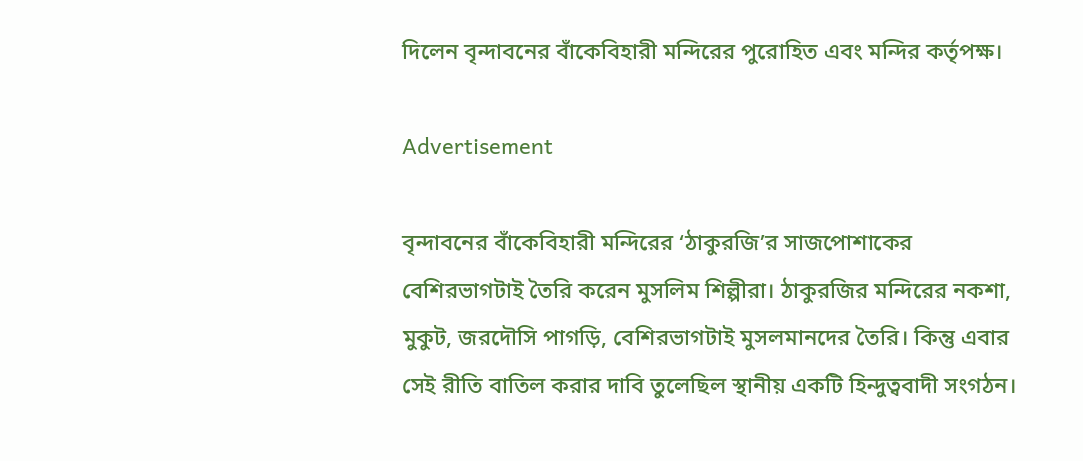দিলেন বৃন্দাবনের বাঁকেবিহারী মন্দিরের পুরোহিত এবং মন্দির কর্তৃপক্ষ।

Advertisement

বৃন্দাবনের বাঁকেবিহারী মন্দিরের ‘ঠাকুরজি’র সাজপোশাকের বেশিরভাগটাই তৈরি করেন মুসলিম শিল্পীরা। ঠাকুরজির মন্দিরের নকশা, মুকুট, জরদৌসি পাগড়ি, বেশিরভাগটাই মুসলমানদের তৈরি। কিন্তু এবার সেই রীতি বাতিল করার দাবি তুলেছিল স্থানীয় একটি হিন্দুত্ববাদী সংগঠন।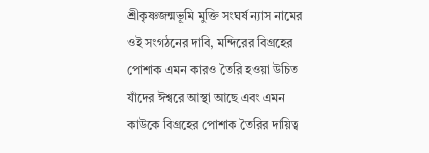শ্রীকৃষ্ণজন্মভূমি মুক্তি সংঘর্ষ ন্যাস নামের ওই সংগঠনের দাবি, মন্দিরের বিগ্রহের পোশাক এমন কারও তৈরি হওয়া উচিত যাঁদের ঈশ্বরে আস্থা আছে এবং এমন কাউকে বিগ্রহের পোশাক তৈরির দায়িত্ব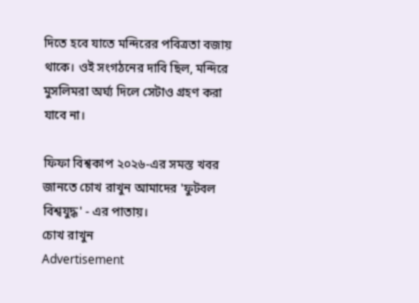দিতে হবে যাতে মন্দিরের পবিত্রতা বজায় থাকে। ওই সংগঠনের দাবি ছিল, মন্দিরে মুসলিমরা অর্ঘ্য দিলে সেটাও গ্রহণ করা যাবে না।

ফিফা বিশ্বকাপ ২০২৬-এর সমস্ত খবর জানতে চোখ রাখুন আমাদের 'ফুটবল বিশ্বযুদ্ধ' - এর পাতায়।
চোখ রাখুন
Advertisement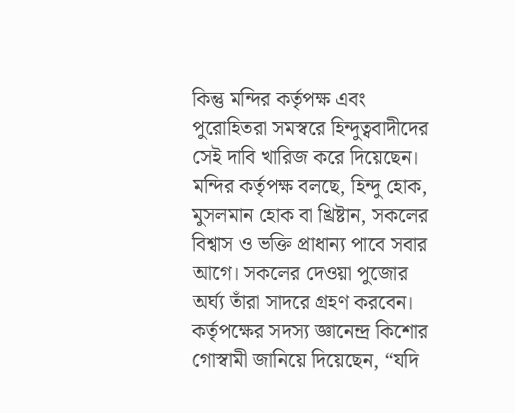কিন্তু মন্দির কর্তৃপক্ষ এবং পুরোহিতরা সমস্বরে হিন্দুত্ববাদীদের সেই দাবি খারিজ করে দিয়েছেন। মন্দির কর্তৃপক্ষ বলছে, হিন্দু হোক, মুসলমান হোক বা খ্রিষ্টান, সকলের বিশ্বাস ও ভক্তি প্রাধান্য পাবে সবার আগে। সকলের দেওয়া পুজোর অর্ঘ্য তাঁরা সাদরে গ্রহণ করবেন। কর্তৃপক্ষের সদস্য জ্ঞানেন্দ্র কিশোর গোস্বামী জানিয়ে দিয়েছেন, “যদি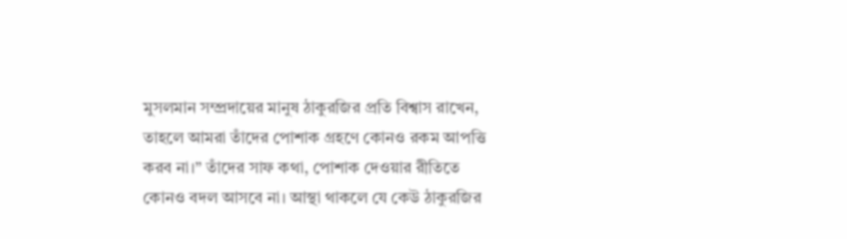মুসলমান সম্প্রদায়ের মানুষ ঠাকুরজির প্রতি বিশ্বাস রাখেন, তাহলে আমরা তাঁদের পোশাক গ্রহণে কোনও রকম আপত্তি করব না।” তাঁদের সাফ কথা, পোশাক দেওয়ার রীতিতে কোনও বদল আসবে না। আস্থা থাকলে যে কেউ ঠাকুরজির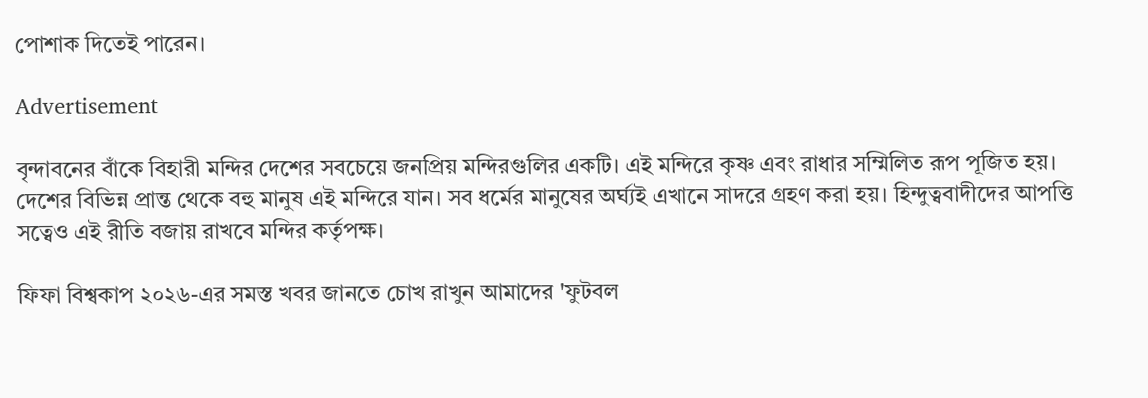পোশাক দিতেই পারেন।

Advertisement

বৃন্দাবনের বাঁকে বিহারী মন্দির দেশের সবচেয়ে জনপ্রিয় মন্দিরগুলির একটি। এই মন্দিরে কৃষ্ণ এবং রাধার সম্মিলিত রূপ পূজিত হয়। দেশের বিভিন্ন প্রান্ত থেকে বহু মানুষ এই মন্দিরে যান। সব ধর্মের মানুষের অর্ঘ্যই এখানে সাদরে গ্রহণ করা হয়। হিন্দুত্ববাদীদের আপত্তি সত্বেও এই রীতি বজায় রাখবে মন্দির কর্তৃপক্ষ।

ফিফা বিশ্বকাপ ২০২৬-এর সমস্ত খবর জানতে চোখ রাখুন আমাদের 'ফুটবল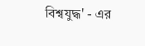বিশ্বযুদ্ধ' - এর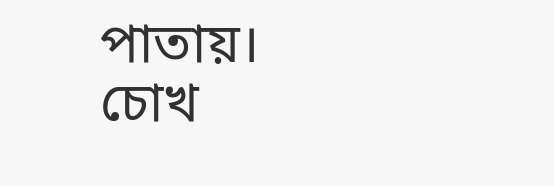পাতায়।
চোখ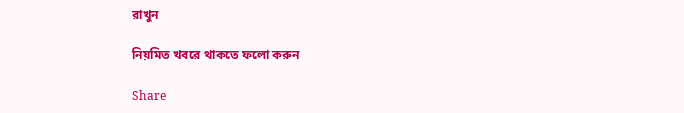রাখুন

নিয়মিত খবরে থাকতে ফলো করুন

Share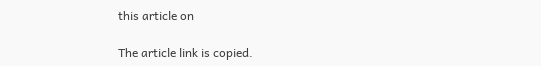this article on

The article link is copied.